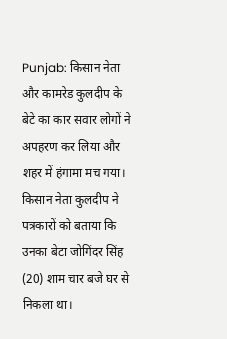Punjab: किसान नेता और कामरेड कुलदीप के बेटे का कार सवार लोगों ने अपहरण कर लिया और शहर में हंगामा मच गया। किसान नेता कुलदीप ने पत्रकारों को बताया कि उनका बेटा जोगिंदर सिंह (20) शाम चार बजे घर से निकला था।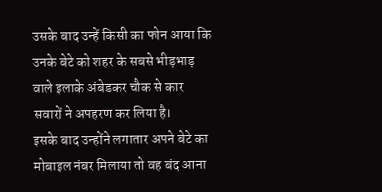उसके बाद उन्हें किसी का फोन आया कि उनके बेटे को शहर के सबसे भीड़भाड़ वाले इलाके अंबेडकर चौक से कार सवारों ने अपहरण कर लिया है।
इसके बाद उन्होंने लगातार अपने बेटे का मोबाइल नंबर मिलाया तो वह बंद आना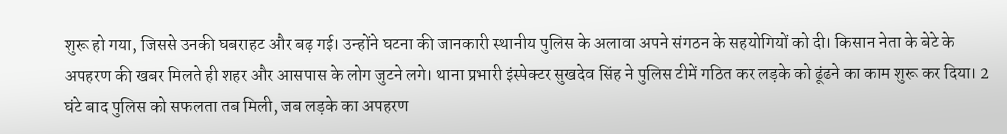शुरू हो गया, जिससे उनकी घबराहट और बढ़ गई। उन्होंने घटना की जानकारी स्थानीय पुलिस के अलावा अपने संगठन के सहयोगियों को दी। किसान नेता के बेटे के अपहरण की खबर मिलते ही शहर और आसपास के लोग जुटने लगे। थाना प्रभारी इंस्पेक्टर सुखदेव सिंह ने पुलिस टीमें गठित कर लड़के को ढूंढने का काम शुरू कर दिया। 2 घंटे बाद पुलिस को सफलता तब मिली, जब लड़के का अपहरण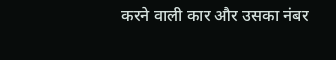करने वाली कार और उसका नंबर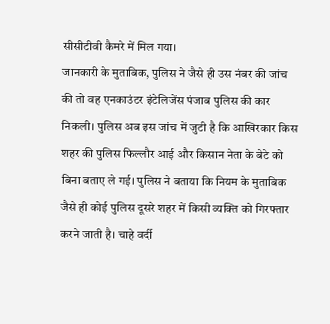सीसीटीवी कैमरे में मिल गया।
जानकारी के मुताबिक, पुलिस ने जैसे ही उस नंबर की जांच की तो वह एनकाउंटर इंटेलिजेंस पंजाब पुलिस की कार निकली। पुलिस अब इस जांच में जुटी है कि आखिरकार किस शहर की पुलिस फिल्लौर आई और किसान नेता के बेटे को बिना बताए ले गई। पुलिस ने बताया कि नियम के मुताबिक जैसे ही कोई पुलिस दूसरे शहर में किसी व्यक्ति को गिरफ्तार करने जाती है। चाहे वर्दी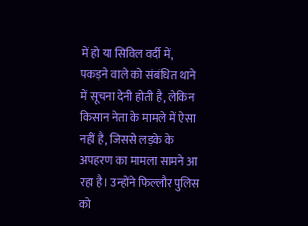में हो या सिविल वर्दी में, पकड़ने वाले को संबंधित थाने में सूचना देनी होती है, लेकिन किसान नेता के मामले में ऐसा नहीं है, जिससे लड़के के अपहरण का मामला सामने आ रहा है। उन्होंने फिल्लौर पुलिस को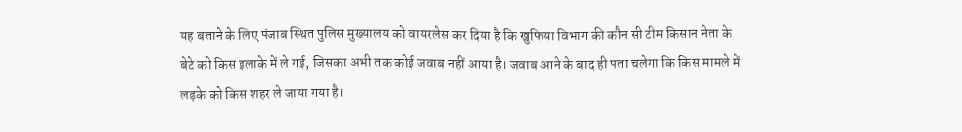यह बताने के लिए पंजाब स्थित पुलिस मुख्यालय को वायरलेस कर दिया है कि खुफिया विभाग की कौन सी टीम किसान नेता के बेटे को किस इलाके में ले गई, जिसका अभी तक कोई जवाब नहीं आया है। जवाब आने के बाद ही पता चलेगा कि किस मामले में लड़के को किस शहर ले जाया गया है।